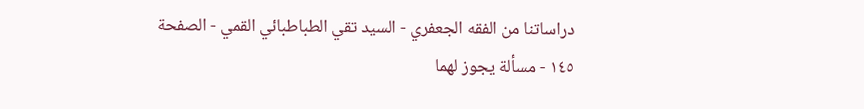دراساتنا من الفقه الجعفري - السيد تقي الطباطبائي القمي - الصفحة ١٤٥ - مسألة يجوز لهما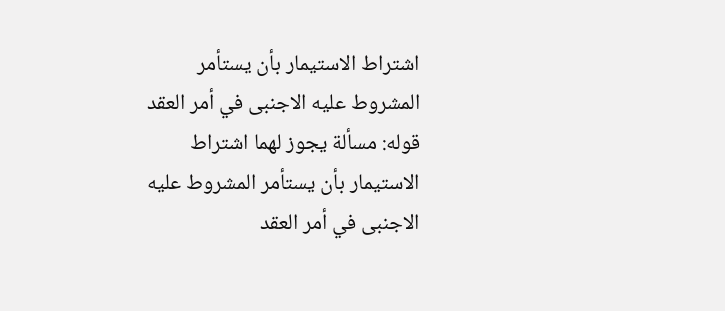اشتراط الاستيمار بأن يستأمر المشروط عليه الاجنبى في أمر العقد
قوله: مسألة يجوز لهما اشتراط الاستيمار بأن يستأمر المشروط عليه الاجنبى في أمر العقد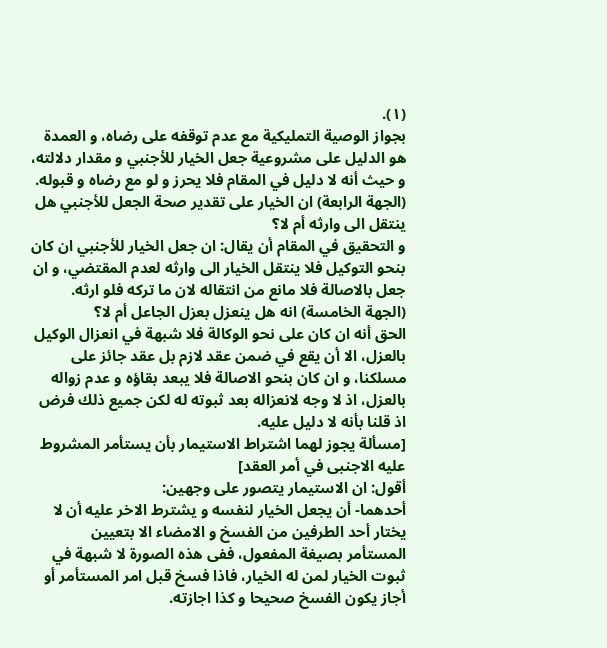(١).
بجواز الوصية التمليكية مع عدم توقفه على رضاه، و العمدة هو الدليل على مشروعية جعل الخيار للأجنبي و مقدار دلالته، و حيث أنه لا دليل في المقام فلا يحرز و لو مع رضاه و قبوله.
(الجهة الرابعة) ان الخيار على تقدير صحة الجعل للأجنبي هل ينتقل الى وارثه أم لا؟
و التحقيق في المقام أن يقال: ان جعل الخيار للأجنبي ان كان بنحو التوكيل فلا ينتقل الخيار الى وارثه لعدم المقتضي، و ان جعل بالاصالة فلا مانع من انتقاله لان ما تركه فلو ارثه.
(الجهة الخامسة) انه هل ينعزل بعزل الجاعل أم لا؟
الحق أنه ان كان على نحو الوكالة فلا شبهة في انعزال الوكيل بالعزل، الا أن يقع في ضمن عقد لازم بل عقد جائز على مسلكنا، و ان كان بنحو الاصالة فلا يبعد بقاؤه و عدم زواله بالعزل، اذ لا وجه لانعزاله بعد ثبوته له لكن جميع ذلك فرض اذ قلنا بأنه لا دليل عليه.
[مسألة يجوز لهما اشتراط الاستيمار بأن يستأمر المشروط عليه الاجنبى في أمر العقد]
أقول: ان الاستيمار يتصور على وجهين:
أحدهما- أن يجعل الخيار لنفسه و يشترط الاخر عليه أن لا يختار أحد الطرفين من الفسخ و الامضاء الا بتعيين المستأمر بصيغة المفعول، ففى هذه الصورة لا شبهة في ثبوت الخيار لمن له الخيار، فاذا فسخ قبل امر المستأمر أو أجاز يكون الفسخ صحيحا و كذا اجازته.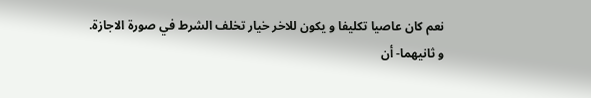نعم كان عاصيا تكليفا و يكون للاخر خيار تخلف الشرط في صورة الاجازة.
و ثانيهما- أن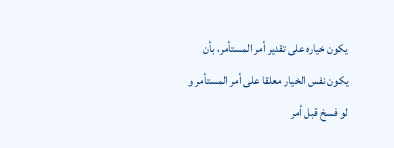يكون خياره على تقدير أمر المستأمر، بأن يكون نفس الخيار معلقا على أمر المستأمر و لو فسخ قبل أمر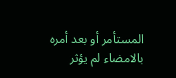المستأمر أو بعد أمره بالامضاء لم يؤثر